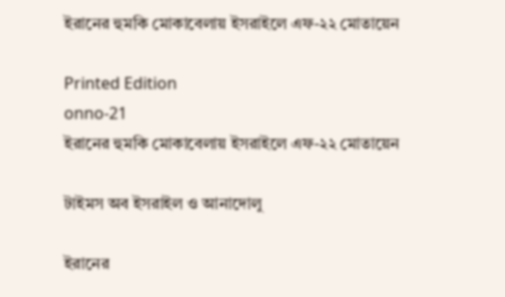ইরানের হুমকি মোকাবেলায় ইসরাইলে এফ-২২ মোতায়েন

Printed Edition
onno-21
ইরানের হুমকি মোকাবেলায় ইসরাইলে এফ-২২ মোতায়েন

টাইমস অব ইসরাইল ও আনাদোলু

ইরানের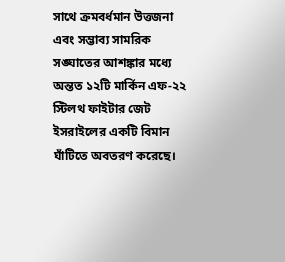সাথে ক্রমবর্ধমান উত্তজনা এবং সম্ভাব্য সামরিক সঙ্ঘাতের আশঙ্কার মধ্যে অন্তত ১২টি মার্কিন এফ-২২ স্টিলথ ফাইটার জেট ইসরাইলের একটি বিমান ঘাঁটিতে অবতরণ করেছে।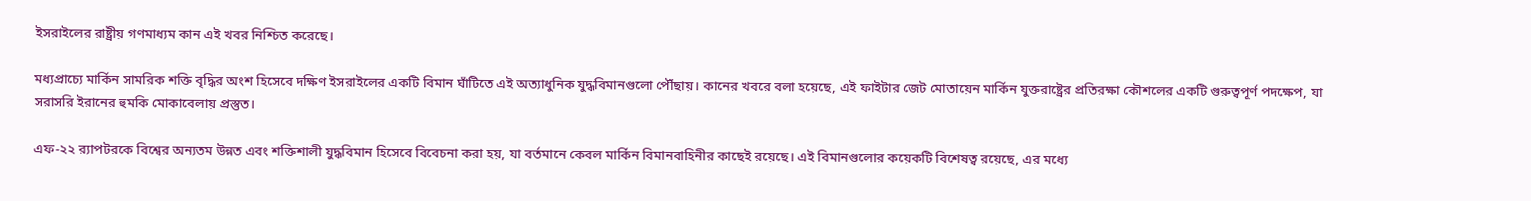ইসরাইলের রাষ্ট্রীয় গণমাধ্যম কান এই খবর নিশ্চিত করেছে।

মধ্যপ্রাচ্যে মার্কিন সামরিক শক্তি বৃদ্ধির অংশ হিসেবে দক্ষিণ ইসরাইলের একটি বিমান ঘাঁটিতে এই অত্যাধুনিক যুদ্ধবিমানগুলো পৌঁছায়। কানের খবরে বলা হয়েছে, এই ফাইটার জেট মোতায়েন মার্কিন যুক্তরাষ্ট্রের প্রতিরক্ষা কৌশলের একটি গুরুত্বপূর্ণ পদক্ষেপ, যা সরাসরি ইরানের হুমকি মোকাবেলায় প্রস্তুত।

এফ-২২ র‌্যাপটরকে বিশ্বের অন্যতম উন্নত এবং শক্তিশালী যুদ্ধবিমান হিসেবে বিবেচনা করা হয়, যা বর্তমানে কেবল মার্কিন বিমানবাহিনীর কাছেই রয়েছে। এই বিমানগুলোর কয়েকটি বিশেষত্ব রয়েছে, এর মধ্যে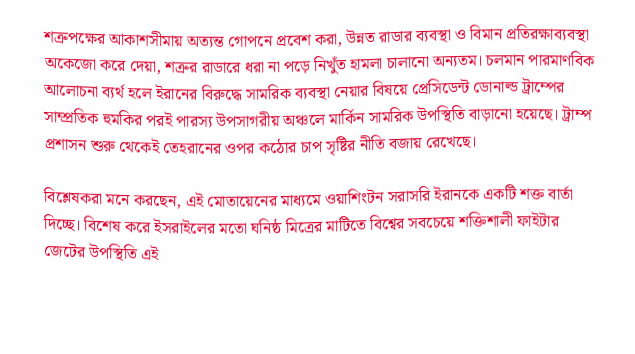শত্রুপক্ষের আকাশসীমায় অত্যন্ত গোপনে প্রবেশ করা, উন্নত রাডার ব্যবস্থা ও বিমান প্রতিরক্ষাব্যবস্থা অকেজো করে দেয়া, শত্রুর রাডারে ধরা না পড়ে নিখুঁত হামলা চালানো অন্যতম। চলমান পারমাণবিক আলোচনা ব্যর্থ হলে ইরানের বিরুদ্ধে সামরিক ব্যবস্থা নেয়ার বিষয়ে প্রেসিডেন্ট ডোনাল্ড ট্রাম্পের সাম্প্রতিক হুমকির পরই পারস্য উপসাগরীয় অঞ্চলে মার্কিন সামরিক উপস্থিতি বাড়ানো হয়েছে। ট্রাম্প প্রশাসন শুরু থেকেই তেহরানের ওপর কঠোর চাপ সৃষ্টির নীতি বজায় রেখেছে।

বিশ্লেষকরা মনে করছেন, এই মোতায়েনের মাধ্যমে ওয়াশিংটন সরাসরি ইরানকে একটি শক্ত বার্তা দিচ্ছে। বিশেষ করে ইসরাইলের মতো ঘনিষ্ঠ মিত্রের মাটিতে বিশ্বের সবচেয়ে শক্তিশালী ফাইটার জেটের উপস্থিতি এই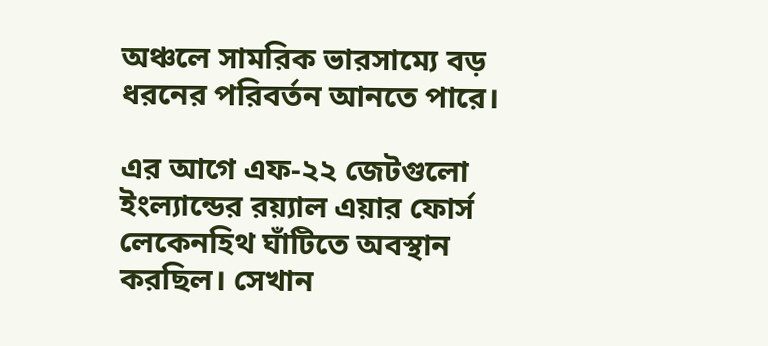অঞ্চলে সামরিক ভারসাম্যে বড় ধরনের পরিবর্তন আনতে পারে।

এর আগে এফ-২২ জেটগুলো ইংল্যান্ডের রয়্যাল এয়ার ফোর্স লেকেনহিথ ঘাঁটিতে অবস্থান করছিল। সেখান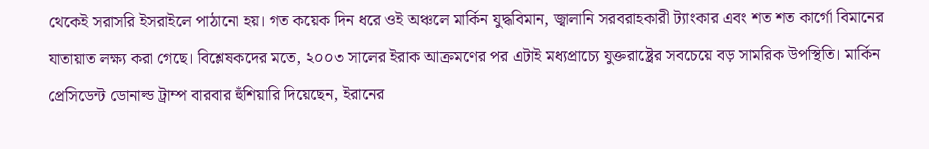থেকেই সরাসরি ইসরাইলে পাঠানো হয়। গত কয়েক দিন ধরে ওই অঞ্চলে মার্কিন যুদ্ধবিমান, জ্বালানি সরবরাহকারী ট্যাংকার এবং শত শত কার্গো বিমানের যাতায়াত লক্ষ্য করা গেছে। বিশ্লেষকদের মতে, ২০০৩ সালের ইরাক আক্রমণের পর এটাই মধ্যপ্রাচ্যে যুক্তরাষ্ট্রের সবচেয়ে বড় সামরিক উপস্থিতি। মার্কিন প্রেসিডেন্ট ডোনাল্ড ট্রাম্প বারবার হুঁশিয়ারি দিয়েছেন, ইরানের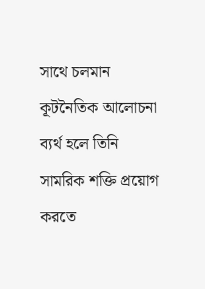সাথে চলমান কূটনৈতিক আলোচনা ব্যর্থ হলে তিনি সামরিক শক্তি প্রয়োগ করতে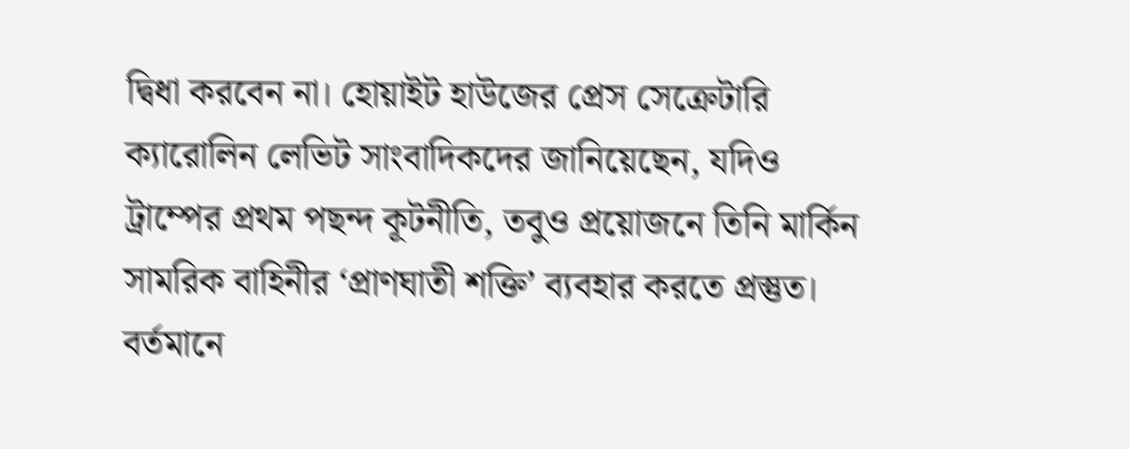দ্বিধা করবেন না। হোয়াইট হাউজের প্রেস সেক্রেটারি ক্যারোলিন লেভিট সাংবাদিকদের জানিয়েছেন, যদিও ট্রাম্পের প্রথম পছন্দ কূটনীতি, তবুও প্রয়োজনে তিনি মার্কিন সামরিক বাহিনীর ‘প্রাণঘাতী শক্তি’ ব্যবহার করতে প্রস্তুত। বর্তমানে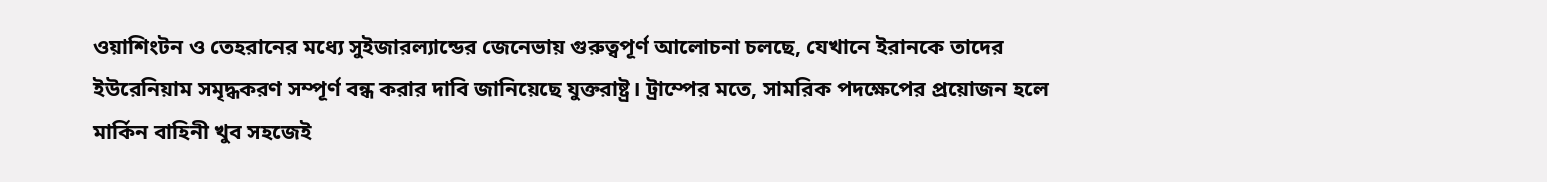ওয়াশিংটন ও তেহরানের মধ্যে সুইজারল্যান্ডের জেনেভায় গুরুত্বপূর্ণ আলোচনা চলছে, যেখানে ইরানকে তাদের ইউরেনিয়াম সমৃদ্ধকরণ সম্পূর্ণ বন্ধ করার দাবি জানিয়েছে যুক্তরাষ্ট্র। ট্রাম্পের মতে, সামরিক পদক্ষেপের প্রয়োজন হলে মার্কিন বাহিনী খুব সহজেই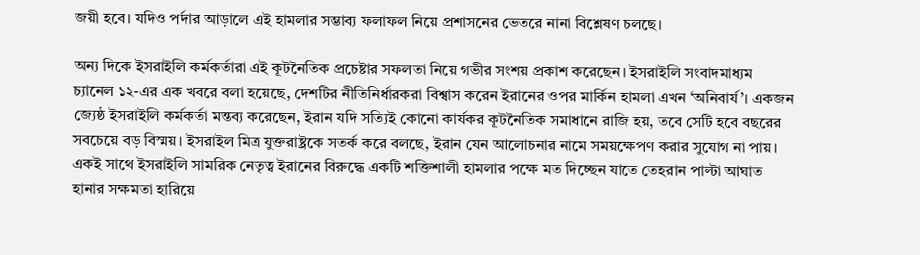জয়ী হবে। যদিও পর্দার আড়ালে এই হামলার সম্ভাব্য ফলাফল নিয়ে প্রশাসনের ভেতরে নানা বিশ্লেষণ চলছে।

অন্য দিকে ইসরাইলি কর্মকর্তারা এই কূটনৈতিক প্রচেষ্টার সফলতা নিয়ে গভীর সংশয় প্রকাশ করেছেন। ইসরাইলি সংবাদমাধ্যম চ্যানেল ১২-এর এক খবরে বলা হয়েছে, দেশটির নীতিনির্ধারকরা বিশ্বাস করেন ইরানের ওপর মার্কিন হামলা এখন ‘অনিবার্য’। একজন জ্যেষ্ঠ ইসরাইলি কর্মকর্তা মন্তব্য করেছেন, ইরান যদি সত্যিই কোনো কার্যকর কূটনৈতিক সমাধানে রাজি হয়, তবে সেটি হবে বছরের সবচেয়ে বড় বিস্ময়। ইসরাইল মিত্র যুক্তরাষ্ট্রকে সতর্ক করে বলছে, ইরান যেন আলোচনার নামে সময়ক্ষেপণ করার সুযোগ না পায়। একই সাথে ইসরাইলি সামরিক নেতৃত্ব ইরানের বিরুদ্ধে একটি শক্তিশালী হামলার পক্ষে মত দিচ্ছেন যাতে তেহরান পাল্টা আঘাত হানার সক্ষমতা হারিয়ে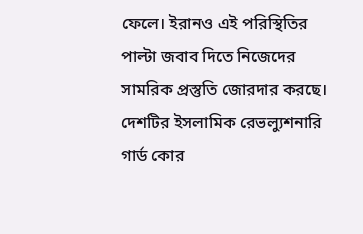ফেলে। ইরানও এই পরিস্থিতির পাল্টা জবাব দিতে নিজেদের সামরিক প্রস্তুতি জোরদার করছে। দেশটির ইসলামিক রেভল্যুশনারি গার্ড কোর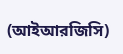(আইআরজিসি)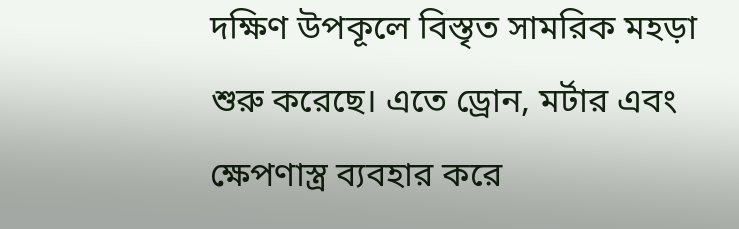দক্ষিণ উপকূলে বিস্তৃত সামরিক মহড়া শুরু করেছে। এতে ড্রোন, মর্টার এবং ক্ষেপণাস্ত্র ব্যবহার করে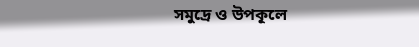সমুদ্রে ও উপকূলে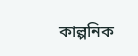কাল্পনিক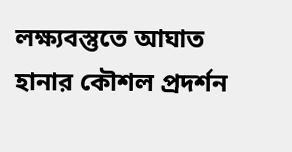লক্ষ্যবস্তুতে আঘাত হানার কৌশল প্রদর্শন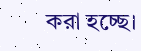করা হচ্ছে।